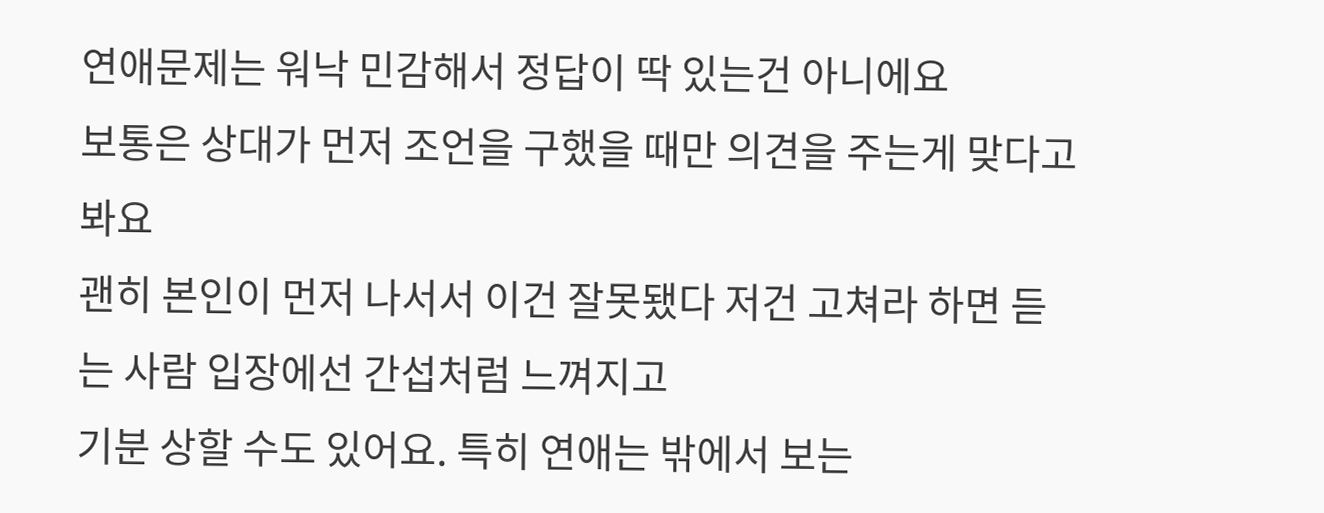연애문제는 워낙 민감해서 정답이 딱 있는건 아니에요
보통은 상대가 먼저 조언을 구했을 때만 의견을 주는게 맞다고 봐요
괜히 본인이 먼저 나서서 이건 잘못됐다 저건 고쳐라 하면 듣는 사람 입장에선 간섭처럼 느껴지고
기분 상할 수도 있어요. 특히 연애는 밖에서 보는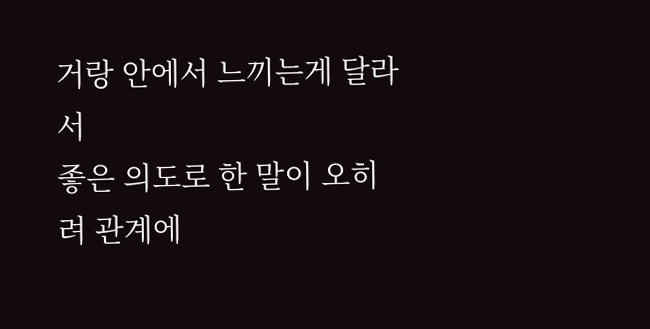거랑 안에서 느끼는게 달라서
좋은 의도로 한 말이 오히려 관계에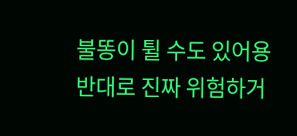불똥이 튈 수도 있어용
반대로 진짜 위험하거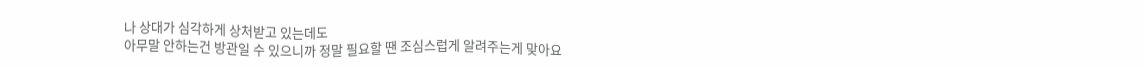나 상대가 심각하게 상처받고 있는데도
아무말 안하는건 방관일 수 있으니까 정말 필요할 땐 조심스럽게 알려주는게 맞아요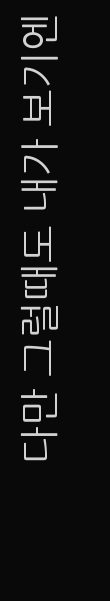다만 그럴때도 내가 보기엔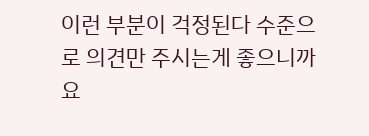이런 부분이 걱정된다 수준으로 의견만 주시는게 좋으니까요